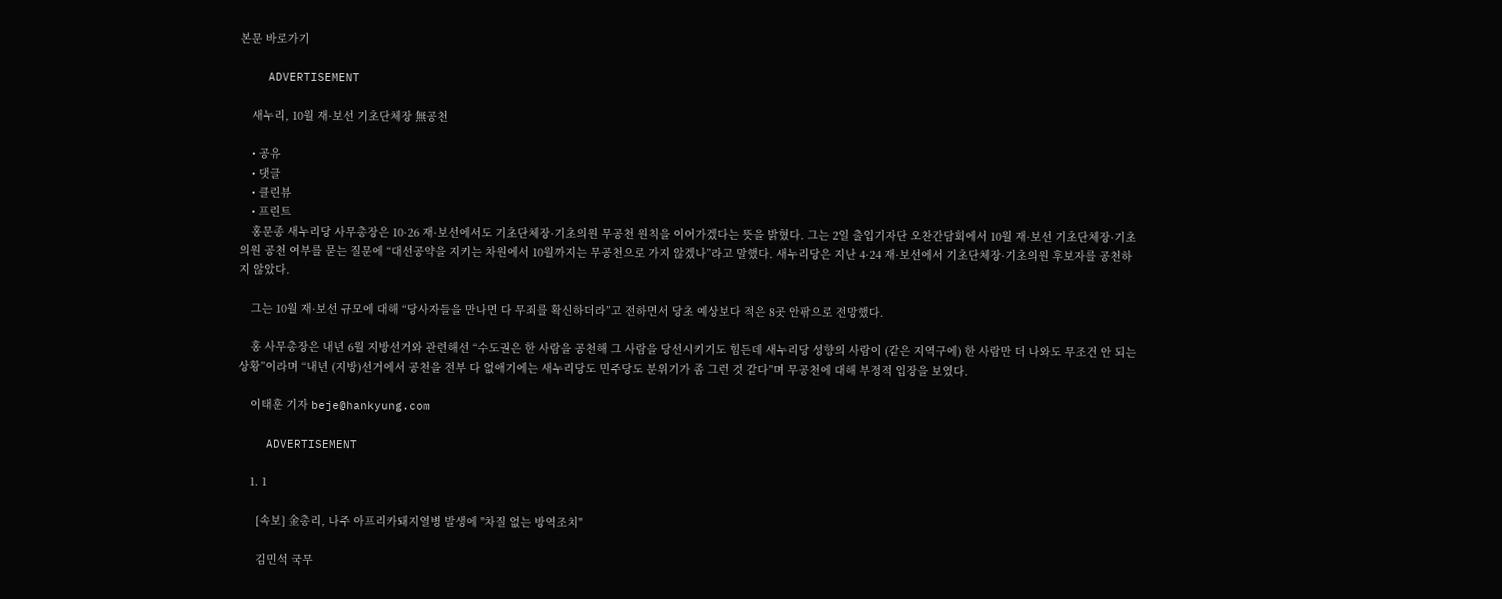본문 바로가기

    ADVERTISEMENT

    새누리, 10월 재·보선 기초단체장 無공천

    • 공유
    • 댓글
    • 클린뷰
    • 프린트
    홍문종 새누리당 사무총장은 10·26 재·보선에서도 기초단체장·기초의원 무공천 원칙을 이어가겠다는 뜻을 밝혔다. 그는 2일 출입기자단 오찬간담회에서 10월 재·보선 기초단체장·기초의원 공천 여부를 묻는 질문에 “대선공약을 지키는 차원에서 10월까지는 무공천으로 가지 않겠나”라고 말했다. 새누리당은 지난 4·24 재·보선에서 기초단체장·기초의원 후보자를 공천하지 않았다.

    그는 10월 재·보선 규모에 대해 “당사자들을 만나면 다 무죄를 확신하더라”고 전하면서 당초 예상보다 적은 8곳 안팎으로 전망했다.

    홍 사무총장은 내년 6월 지방선거와 관련해선 “수도권은 한 사람을 공천해 그 사람을 당선시키기도 힘든데 새누리당 성향의 사람이 (같은 지역구에) 한 사람만 더 나와도 무조건 안 되는 상황”이라며 “내년 (지방)선거에서 공천을 전부 다 없애기에는 새누리당도 민주당도 분위기가 좀 그런 것 같다”며 무공천에 대해 부정적 입장을 보였다.

    이태훈 기자 beje@hankyung.com

    ADVERTISEMENT

    1. 1

      [속보] 金총리, 나주 아프리카돼지열병 발생에 "차질 없는 방역조치"

      김민석 국무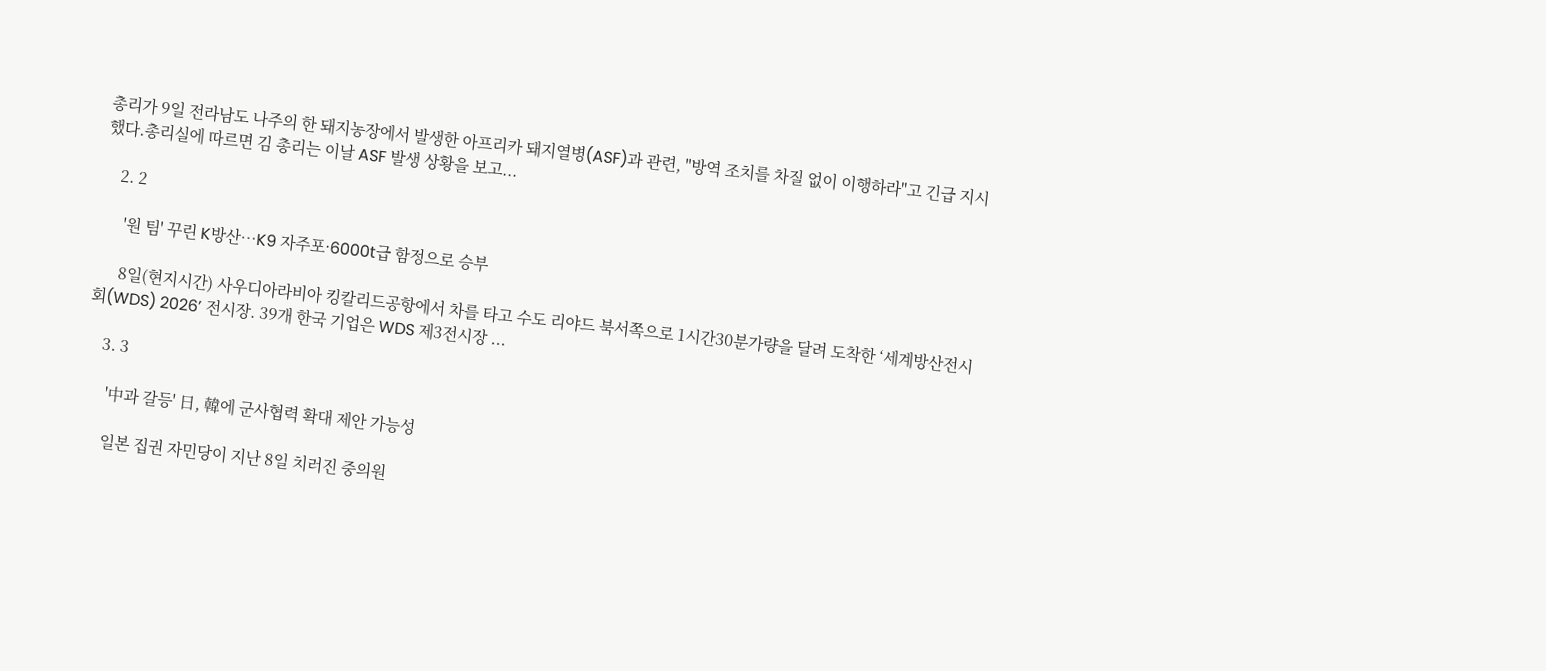총리가 9일 전라남도 나주의 한 돼지농장에서 발생한 아프리카 돼지열병(ASF)과 관련, "방역 조치를 차질 없이 이행하라"고 긴급 지시했다.총리실에 따르면 김 총리는 이날 ASF 발생 상황을 보고...

    2. 2

      '원 팀' 꾸린 K방산…K9 자주포·6000t급 함정으로 승부

      8일(현지시간) 사우디아라비아 킹칼리드공항에서 차를 타고 수도 리야드 북서쪽으로 1시간30분가량을 달려 도착한 ‘세계방산전시회(WDS) 2026’ 전시장. 39개 한국 기업은 WDS 제3전시장 ...

    3. 3

      '中과 갈등' 日, 韓에 군사협력 확대 제안 가능성

      일본 집권 자민당이 지난 8일 치러진 중의원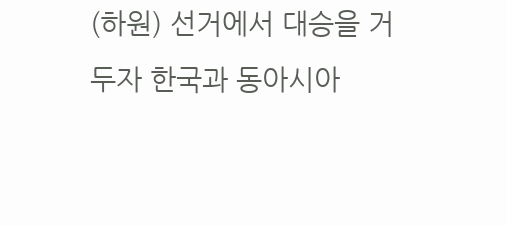(하원) 선거에서 대승을 거두자 한국과 동아시아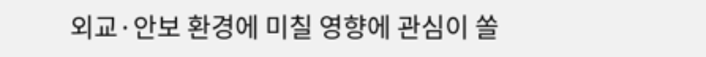외교·안보 환경에 미칠 영향에 관심이 쏠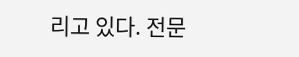리고 있다. 전문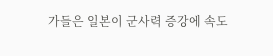가들은 일본이 군사력 증강에 속도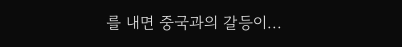를 내면 중국과의 갈등이...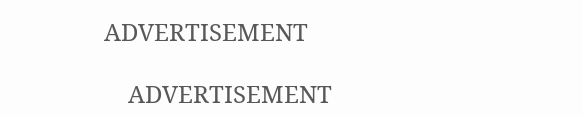ADVERTISEMENT

    ADVERTISEMENT